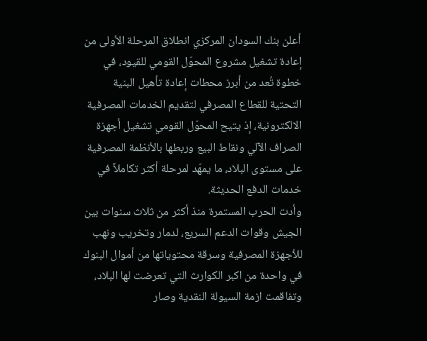أعلن بنك السودان المركزي انطلاق المرحلة الأولى من إعادة تشغيل مشروع المحوّل القومي للقيود، في خطوة تُعد من أبرز محطات إعادة تأهيل البنية التحتية للقطاع المصرفي لتقديم الخدمات المصرفية الالكترونية، إذ يتيح المحوّل القومي تشغيل أجهزة الصراف الآلي ونقاط البيع وربطها بالأنظمة المصرفية على مستوى البلاد، ما يمهّد لمرحلة أكثر تكاملاً في خدمات الدفع الحديثة.
وأدت الحرب المستمرة منذ أكثر من ثلاث سنوات بين الجيش وقوات الدعم السريع، لدمار وتخريب ونهب للأجهزة المصرفية وسرقة محتوياتها من أموال البنوك في واحدة من اكبر الكوارث التي تعرضت لها البلاد، وتفاقمت ازمة السيولة النقدية وصار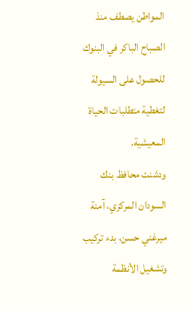المواطن يصطف منذ الصباح الباكر في البنوك للحصول على السيولة لتغطية متطلبات الحياة المعيشية.
ودشنت محافظ بنك السودان المركزي، آمنة ميرغني حسن، بدء تركيب وتشغيل الأنظمة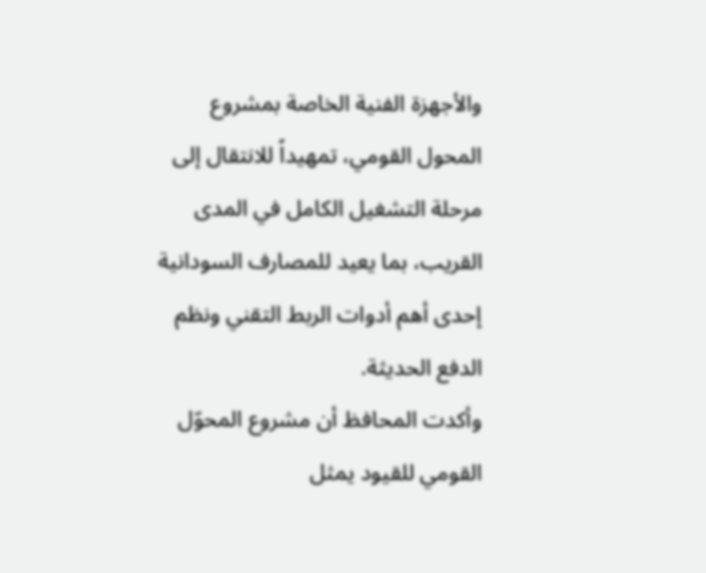والأجهزة الفنية الخاصة بمشروع المحول القومي، تمهيداً للانتقال إلى مرحلة التشغيل الكامل في المدى القريب، بما يعيد للمصارف السودانية إحدى أهم أدوات الربط التقني ونظم الدفع الحديثة.
وأكدت المحافظ أن مشروع المحوّل القومي للقيود يمثل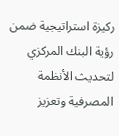ركيزة استراتيجية ضمن رؤية البنك المركزي لتحديث الأنظمة المصرفية وتعزيز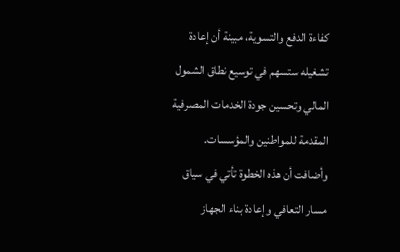كفاءة الدفع والتسوية، مبينة أن إعادة تشغيله ستسهم في توسيع نطاق الشمول المالي وتحسين جودة الخدمات المصرفية المقدمة للمواطنين والمؤسسات.
وأضافت أن هذه الخطوة تأتي في سياق مسار التعافي وإعادة بناء الجهاز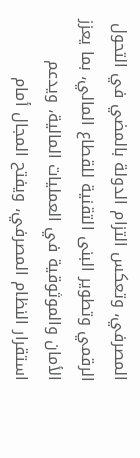المصرفي، وتعكس التزام الدولة بالمضي في التحول الرقمي وتطوير البنى التقنية للقطاع المالي، بما يعزز الأمان والموثوقية في العمليات المالية، ويدعم استقرار النظام المصرفي، ويفتح المجال أمام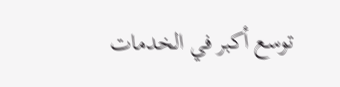توسع أكبر في الخدمات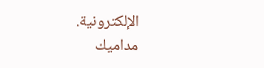الإلكترونية.
مداميك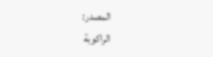المصدر:
الراكوبة